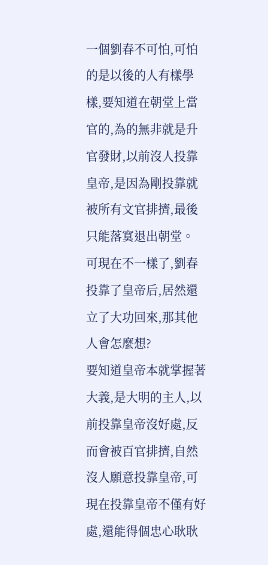一個劉春不可怕,可怕的是以後的人有樣學樣,要知道在朝堂上當官的,為的無非就是升官發財,以前沒人投靠皇帝,是因為剛投靠就被所有文官排擠,最後只能落寞退出朝堂。
可現在不一樣了,劉春投靠了皇帝后,居然還立了大功回來,那其他人會怎麼想?
要知道皇帝本就掌握著大義,是大明的主人,以前投靠皇帝沒好處,反而會被百官排擠,自然沒人願意投靠皇帝,可現在投靠皇帝不僅有好處,還能得個忠心耿耿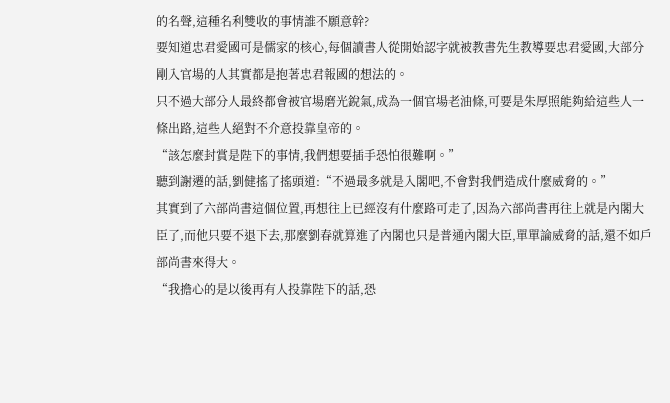的名聲,這種名利雙收的事情誰不願意幹?
要知道忠君愛國可是儒家的核心,每個讀書人從開始認字就被教書先生教導要忠君愛國,大部分剛入官場的人其實都是抱著忠君報國的想法的。
只不過大部分人最終都會被官場磨光銳氣,成為一個官場老油條,可要是朱厚照能夠給這些人一條出路,這些人絕對不介意投靠皇帝的。
“該怎麼封賞是陛下的事情,我們想要插手恐怕很難啊。”
聽到謝遷的話,劉健搖了搖頭道:“不過最多就是入閣吧,不會對我們造成什麼威脅的。”
其實到了六部尚書這個位置,再想往上已經沒有什麼路可走了,因為六部尚書再往上就是內閣大臣了,而他只要不退下去,那麼劉春就算進了內閣也只是普通內閣大臣,單單論威脅的話,還不如戶部尚書來得大。
“我擔心的是以後再有人投靠陛下的話,恐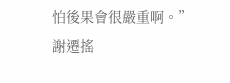怕後果會很嚴重啊。”
謝遷搖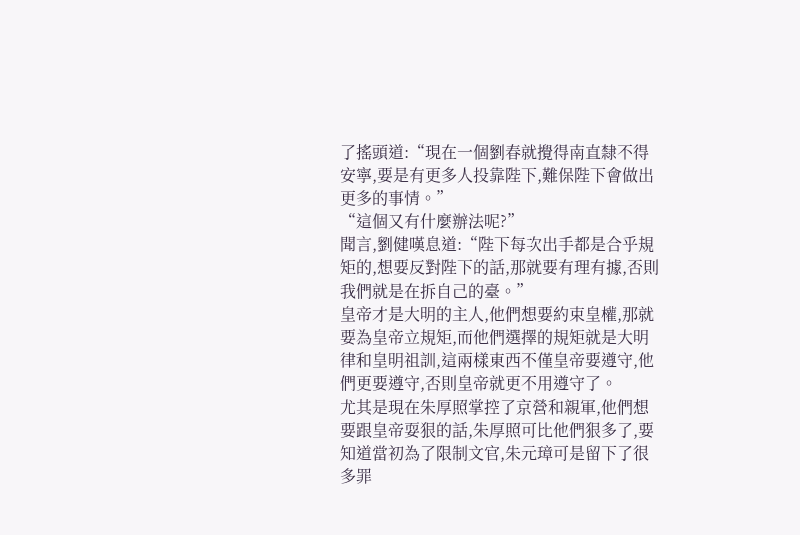了搖頭道:“現在一個劉春就攪得南直隸不得安寧,要是有更多人投靠陛下,難保陛下會做出更多的事情。”
“這個又有什麼辦法呢?”
聞言,劉健嘆息道:“陛下每次出手都是合乎規矩的,想要反對陛下的話,那就要有理有據,否則我們就是在拆自己的臺。”
皇帝才是大明的主人,他們想要約束皇權,那就要為皇帝立規矩,而他們選擇的規矩就是大明律和皇明祖訓,這兩樣東西不僅皇帝要遵守,他們更要遵守,否則皇帝就更不用遵守了。
尤其是現在朱厚照掌控了京營和親軍,他們想要跟皇帝耍狠的話,朱厚照可比他們狠多了,要知道當初為了限制文官,朱元璋可是留下了很多罪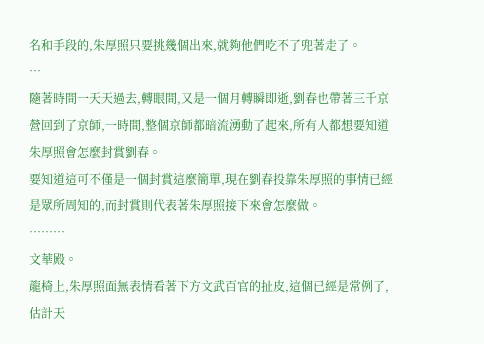名和手段的,朱厚照只要挑幾個出來,就夠他們吃不了兜著走了。
…
隨著時間一天天過去,轉眼間,又是一個月轉瞬即逝,劉春也帶著三千京營回到了京師,一時間,整個京師都暗流湧動了起來,所有人都想要知道朱厚照會怎麼封賞劉春。
要知道這可不僅是一個封賞這麼簡單,現在劉春投靠朱厚照的事情已經是眾所周知的,而封賞則代表著朱厚照接下來會怎麼做。
………
文華殿。
龍椅上,朱厚照面無表情看著下方文武百官的扯皮,這個已經是常例了,估計天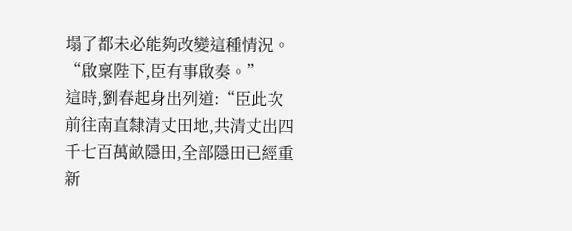塌了都未必能夠改變這種情況。
“啟稟陛下,臣有事啟奏。”
這時,劉春起身出列道:“臣此次前往南直隸清丈田地,共清丈出四千七百萬畝隱田,全部隱田已經重新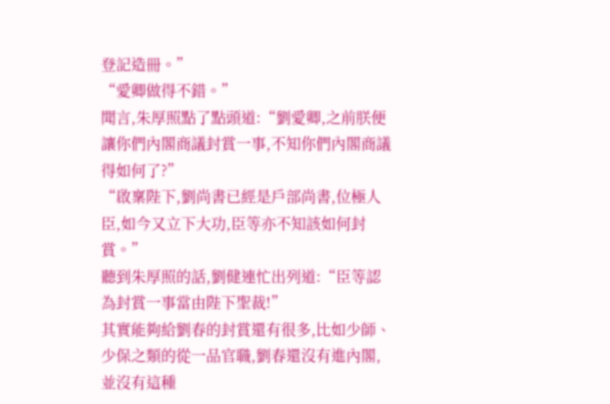登記造冊。”
“愛卿做得不錯。”
聞言,朱厚照點了點頭道:“劉愛卿,之前朕便讓你們內閣商議封賞一事,不知你們內閣商議得如何了?”
“啟稟陛下,劉尚書已經是戶部尚書,位極人臣,如今又立下大功,臣等亦不知該如何封賞。”
聽到朱厚照的話,劉健連忙出列道:“臣等認為封賞一事當由陛下聖裁!”
其實能夠給劉春的封賞還有很多,比如少師、少保之類的從一品官職,劉春還沒有進內閣,並沒有這種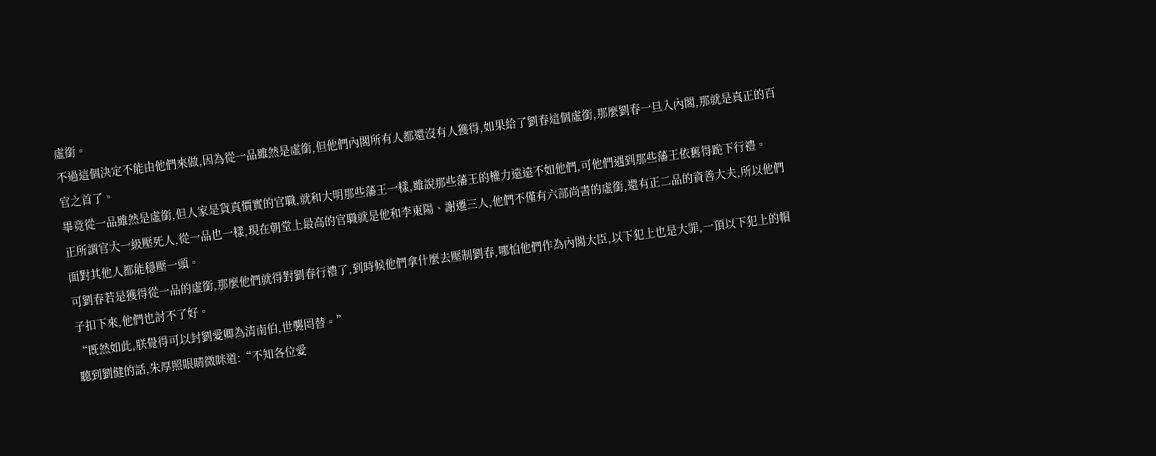虛銜。
不過這個決定不能由他們來做,因為從一品雖然是虛銜,但他們內閣所有人都還沒有人獲得,如果給了劉春這個虛銜,那麼劉春一旦入內閣,那就是真正的百官之首了。
畢竟從一品雖然是虛銜,但人家是貨真價實的官職,就和大明那些藩王一樣,雖說那些藩王的權力遠遠不如他們,可他們遇到那些藩王依舊得跪下行禮。
正所謂官大一級壓死人,從一品也一樣,現在朝堂上最高的官職就是他和李東陽、謝遷三人,他們不僅有六部尚書的虛銜,還有正二品的資善大夫,所以他們面對其他人都能穩壓一頭。
可劉春若是獲得從一品的虛銜,那麼他們就得對劉春行禮了,到時候他們拿什麼去壓制劉春,哪怕他們作為內閣大臣,以下犯上也是大罪,一頂以下犯上的帽子扣下來,他們也討不了好。
“既然如此,朕覺得可以封劉愛卿為清南伯,世襲罔替。”
聽到劉健的話,朱厚照眼睛微眯道:“不知各位愛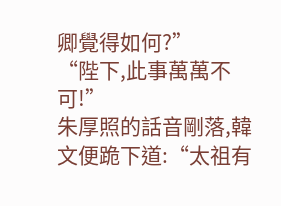卿覺得如何?”
“陛下,此事萬萬不可!”
朱厚照的話音剛落,韓文便跪下道:“太祖有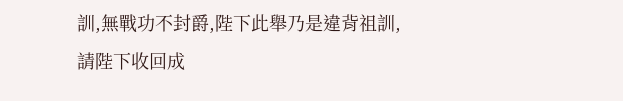訓,無戰功不封爵,陛下此舉乃是違背祖訓,請陛下收回成